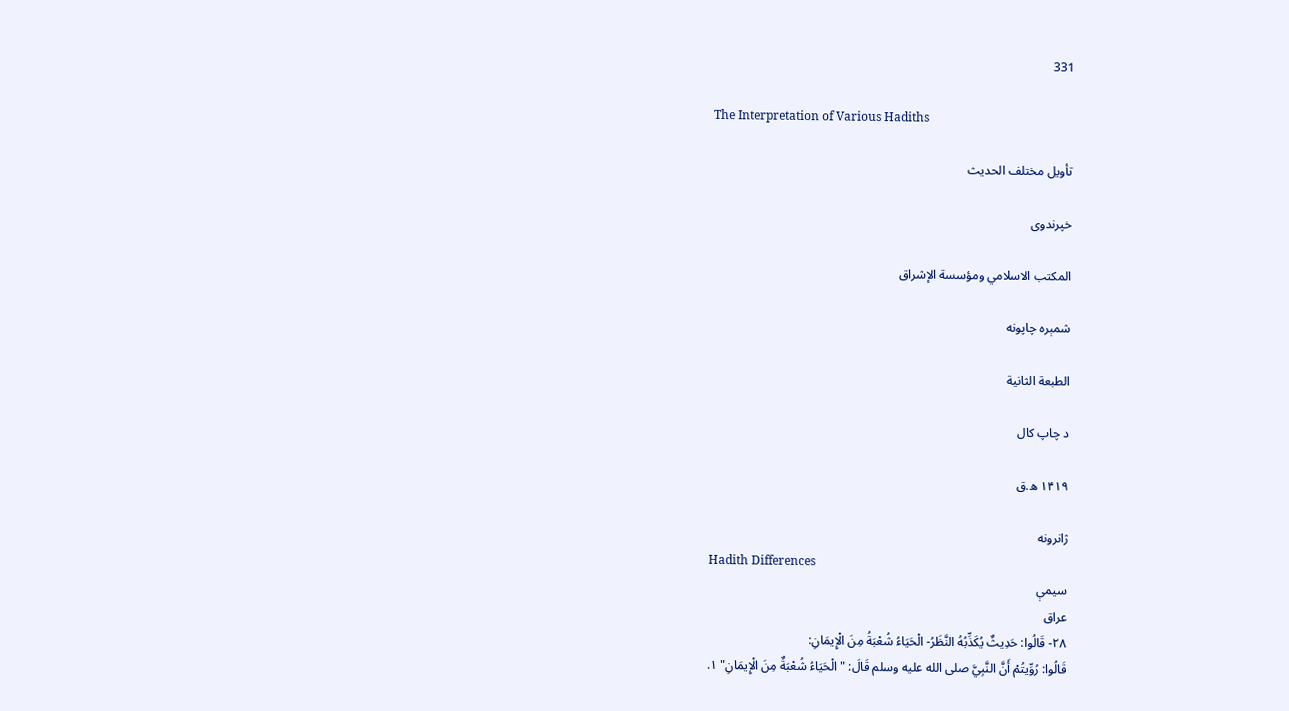331

The Interpretation of Various Hadiths

تأويل مختلف الحديث

خپرندوی

المكتب الاسلامي ومؤسسة الإشراق

شمېره چاپونه

الطبعة الثانية

د چاپ کال

۱۴۱۹ ه.ق

ژانرونه
Hadith Differences
سیمې
عراق
٢٨- قَالُوا: حَدِيثٌ يُكَذِّبُهُ النَّظَرُ- الْحَيَاءُ شُعْبَةُ مِنَ الْإِيمَانِ:
قَالُوا: رُوِّيتُمْ أَنَّ النَّبِيَّ صلى الله عليه وسلم قَالَ: "الْحَيَاءُ شُعْبَةٌ مِنَ الْإِيمَانِ" ١.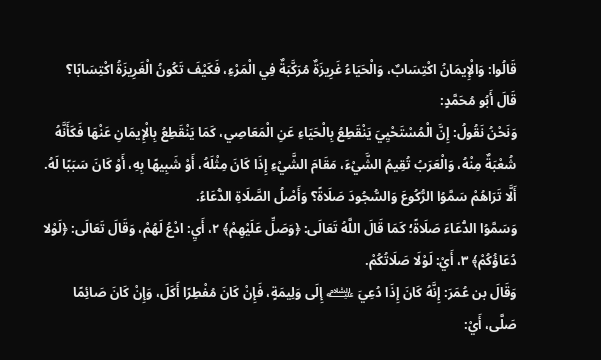قَالُوا: وَالْإِيمَانُ اكْتِسَابٌ، وَالْحَيَاءُ غَرِيزَةٌ مُرَكَّبَةٌ فِي الْمَرْءِ، فَكَيْفَ تَكُونُ الْغَرِيزَةُ اكْتِسَابًا؟
قَالَ أَبُو مُحَمَّدٍ:
وَنَحْنُ نَقُولُ: إِنَّ الْمُسْتَحْيِيَ يَنْقَطِعُ بِالْحَيَاءِ عَنِ الْمَعَاصِي، كَمَا يَنْقَطِعُ بِالْإِيمَانِ عَنْهَا فَكَأَنَّهُ شُعْبَةٌ مِنْهُ، وَالْعَرَبُ تُقِيمُ الشَّيْءَ، مَقَامَ الشَّيْءِ إِذَا كَانَ مِثْلَهُ، أَوْ شَبِيهًا بِهِ، أَوْ كَانَ سَبَبًا لَهُ.
أَلَّا تَرَاهُمْ سَمَّوُا الرُّكُوعَ وَالسُّجُودَ صَلَاةً؟ وَأَصْلُ الصَّلَاةِ الدُّعَاءُ.
وَسَمَّوُا الدُّعَاءَ صَلَاةً؛ كَمَا قَالَ اللَّهُ تَعَالَى: ﴿وَصَلِّ عَلَيْهِمْ﴾ ٢، أَيِ: ادْعُ لَهُمْ، وَقَالَ تَعَالَى: ﴿لَوْلا دُعَاؤُكُمْ﴾ ٣، أَيْ: لَوْلَا صَلَاتُكُمْ.
وَقَالَ بن عُمَرَ: إِنَّهُ كَانَ إِذَا دُعِيَ ﵇ إِلَى وَلِيمَةٍ، فَإِنْ كَانَ مُفْطِرًا أَكَلَ، وَإِنْ كَانَ صَائِمًا صَلَّى، أَيْ: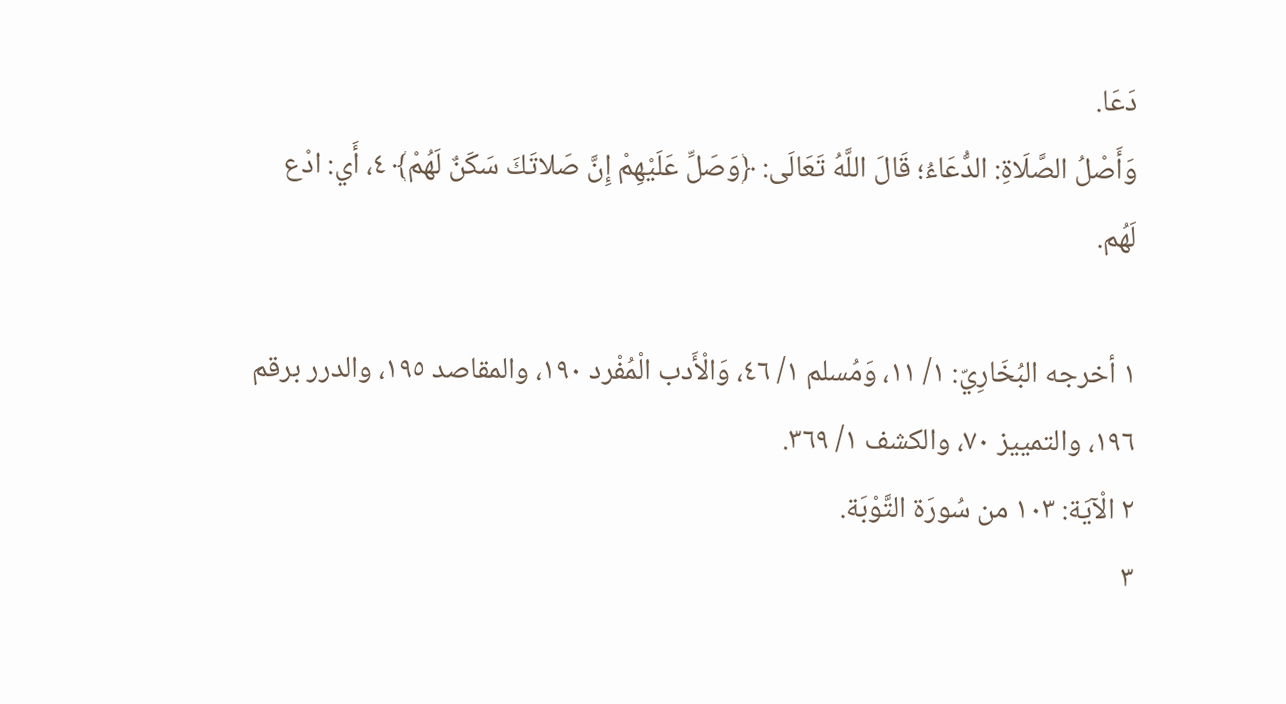دَعَا.
وَأَصْلُ الصَّلَاةِ: الدُّعَاءُ؛ قَالَ اللَّهُ تَعَالَى: ﴿وَصَلِّ عَلَيْهِمْ إِنَّ صَلاتَكَ سَكَنٌ لَهُمْ﴾ ٤، أَي: ادْع لَهُم.

١ أخرجه البُخَارِيّ: ١/ ١١، وَمُسلم ١/ ٤٦، وَالْأَدب الْمُفْرد ١٩٠، والمقاصد ١٩٥، والدرر برقم ١٩٦، والتمييز ٧٠، والكشف ١/ ٣٦٩.
٢ الْآيَة: ١٠٣ من سُورَة التَّوْبَة.
٣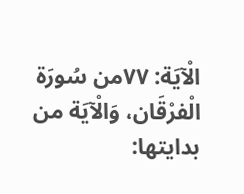الْآيَة: ٧٧من سُورَة الْفرْقَان، وَالْآيَة من بدايتها: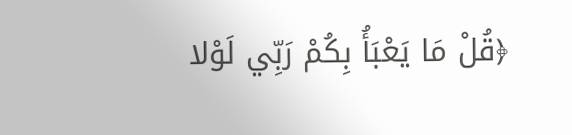﴿قُلْ مَا يَعْبَأُ بِكُمْ رَبِّي لَوْلا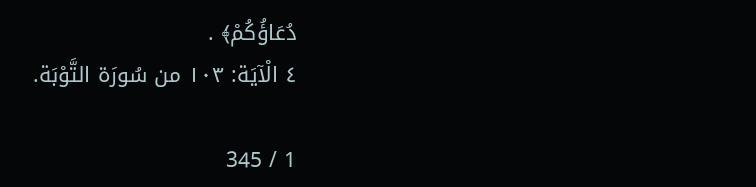دُعَاؤُكُمْ﴾ .
٤ الْآيَة: ١٠٣ من سُورَة التَّوْبَة.

1 / 345